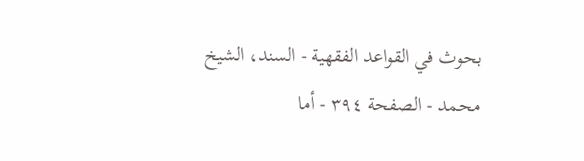بحوث في القواعد الفقهية - السند، الشيخ محمد - الصفحة ٣٩٤ - أما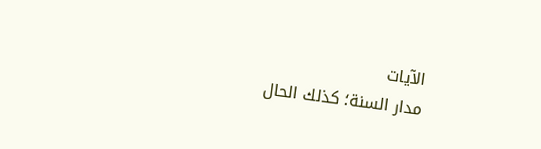الآيات
مدار السنة؛ كذلك الحال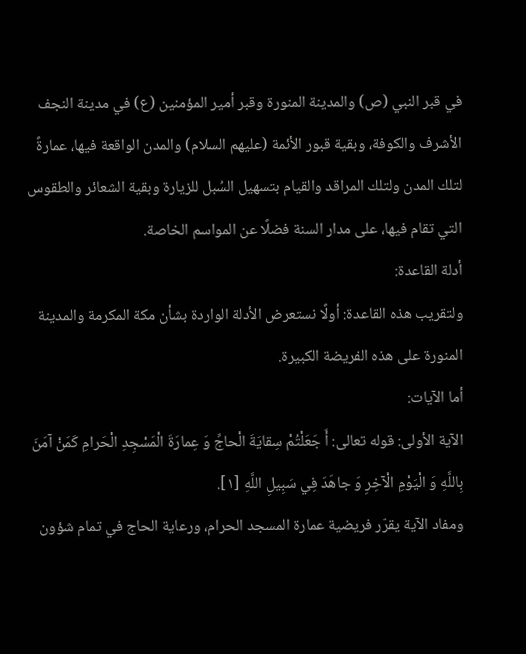في قبر النبي (ص) والمدينة المنورة وقبر أمير المؤمنين (ع) في مدينة النجف الأشرف والكوفة، وبقية قبور الأئمة (عليهم السلام) والمدن الواقعة فيها، عمارةً لتلك المدن ولتلك المراقد والقيام بتسهيل السُبل للزيارة وبقية الشعائر والطقوس التي تقام فيها، على مدار السنة فضلًا عن المواسم الخاصة.
أدلة القاعدة:
ولتقريب هذه القاعدة: أولًا نستعرض الأدلة الواردة بشأن مكة المكرمة والمدينة المنورة على هذه الفريضة الكبيرة.
أما الآيات:
الآية الأولى: قوله تعالى: أَ جَعَلْتُمْ سِقايَةَ الْحاجِّ وَ عِمارَةَ الْمَسْجِدِ الْحَرامِ كَمَنْ آمَنَ بِاللَّهِ وَ الْيَوْمِ الْآخِرِ وَ جاهَدَ فِي سَبِيلِ اللَّهِ [١].
ومفاد الآية يقرّر فريضية عمارة المسجد الحرام، ورعاية الحاج في تمام شؤون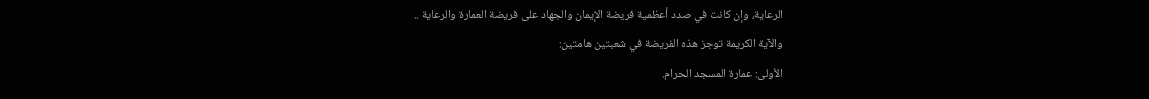الرعاية، وإن كانت في صدد أعظمية فريضة الإيمان والجهاد على فريضة العمارة والرعاية ..
والآية الكريمة توجز هذه الفريضة في شعبتين هامتين:
الأولى: عمارة المسجد الحرام.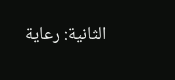الثانية: رعاية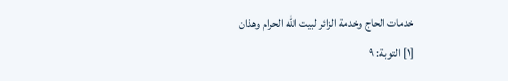خدمات الحاج وخدمة الزائر لبيت الله الحرام وهذان
[١] التوبة: ٩